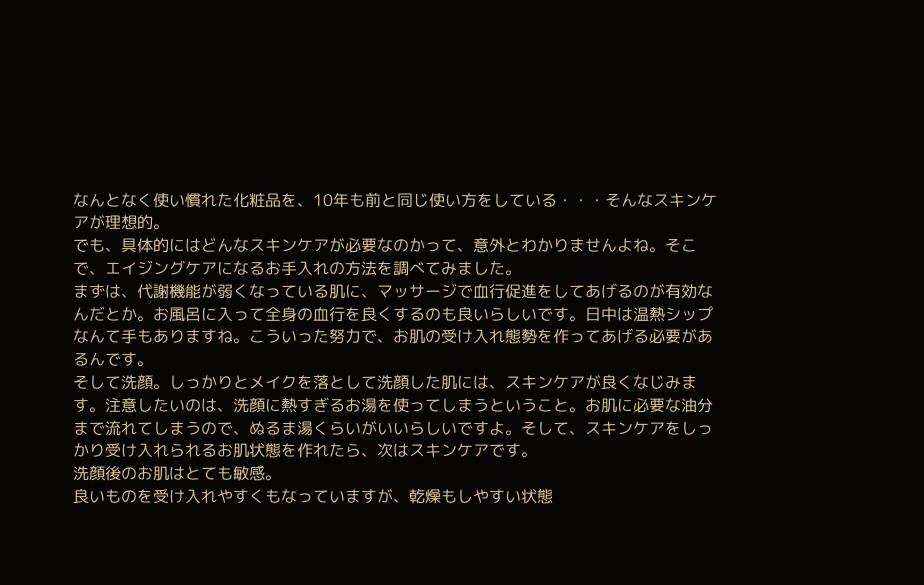なんとなく使い慣れた化粧品を、10年も前と同じ使い方をしている・・・そんなスキンケアが理想的。
でも、具体的にはどんなスキンケアが必要なのかって、意外とわかりませんよね。そこで、エイジングケアになるお手入れの方法を調べてみました。
まずは、代謝機能が弱くなっている肌に、マッサージで血行促進をしてあげるのが有効なんだとか。お風呂に入って全身の血行を良くするのも良いらしいです。日中は温熱シップなんて手もありますね。こういった努力で、お肌の受け入れ態勢を作ってあげる必要があるんです。
そして洗顔。しっかりとメイクを落として洗顔した肌には、スキンケアが良くなじみます。注意したいのは、洗顔に熱すぎるお湯を使ってしまうということ。お肌に必要な油分まで流れてしまうので、ぬるま湯くらいがいいらしいですよ。そして、スキンケアをしっかり受け入れられるお肌状態を作れたら、次はスキンケアです。
洗顔後のお肌はとても敏感。
良いものを受け入れやすくもなっていますが、乾燥もしやすい状態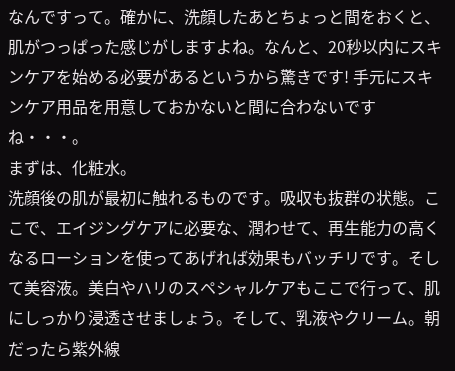なんですって。確かに、洗顔したあとちょっと間をおくと、肌がつっぱった感じがしますよね。なんと、20秒以内にスキンケアを始める必要があるというから驚きです! 手元にスキンケア用品を用意しておかないと間に合わないですね・・・。
まずは、化粧水。
洗顔後の肌が最初に触れるものです。吸収も抜群の状態。ここで、エイジングケアに必要な、潤わせて、再生能力の高くなるローションを使ってあげれば効果もバッチリです。そして美容液。美白やハリのスペシャルケアもここで行って、肌にしっかり浸透させましょう。そして、乳液やクリーム。朝だったら紫外線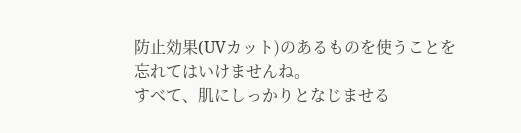防止効果(UVカット)のあるものを使うことを忘れてはいけませんね。
すべて、肌にしっかりとなじませる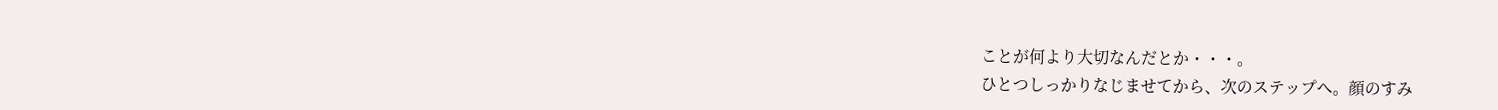ことが何より大切なんだとか・・・。
ひとつしっかりなじませてから、次のステップへ。顔のすみ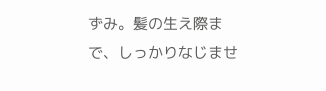ずみ。髪の生え際まで、しっかりなじませ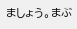ましょう。まぶ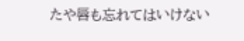たや唇も忘れてはいけない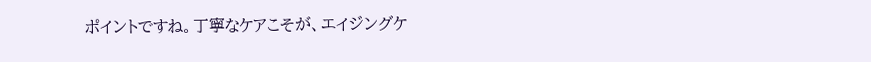ポイントですね。丁寧なケアこそが、エイジングケ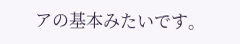アの基本みたいです。